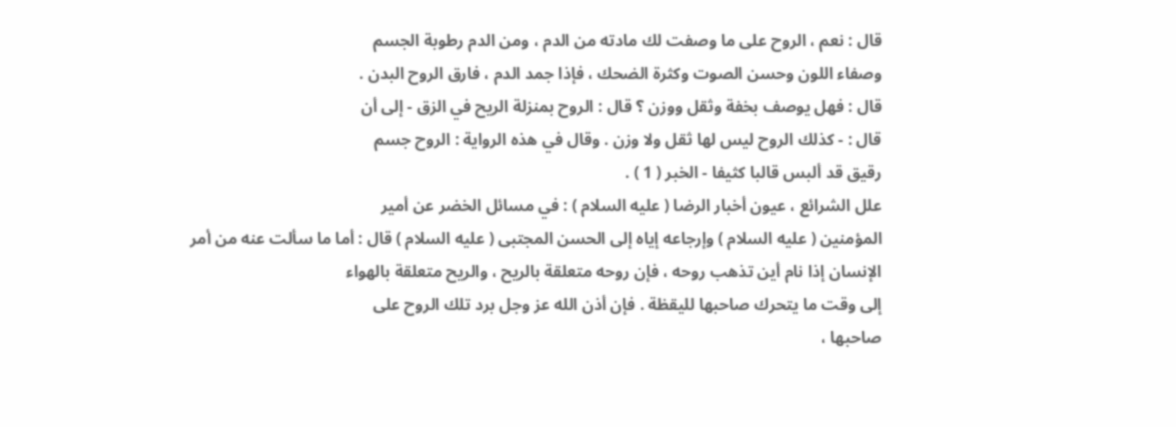قال : نعم ، الروح على ما وصفت لك مادته من الدم ، ومن الدم رطوبة الجسم
وصفاء اللون وحسن الصوت وكثرة الضحك ، فإذا جمد الدم ، فارق الروح البدن .
قال : فهل يوصف بخفة وثقل ووزن ؟ قال : الروح بمنزلة الريح في الزق - إلى أن
قال : - كذلك الروح ليس لها ثقل ولا وزن . وقال في هذه الرواية : الروح جسم
رقيق قد ألبس قالبا كثيفا - الخبر ( 1 ) .
علل الشرائع ، عيون أخبار الرضا ( عليه السلام ) : في مسائل الخضر عن أمير
المؤمنين ( عليه السلام ) وإرجاعه إياه إلى الحسن المجتبى ( عليه السلام ) قال : أما ما سألت عنه من أمر
الإنسان إذا نام أين تذهب روحه ، فإن روحه متعلقة بالريح ، والريح متعلقة بالهواء
إلى وقت ما يتحرك صاحبها لليقظة . فإن أذن الله عز وجل برد تلك الروح على
صاحبها ،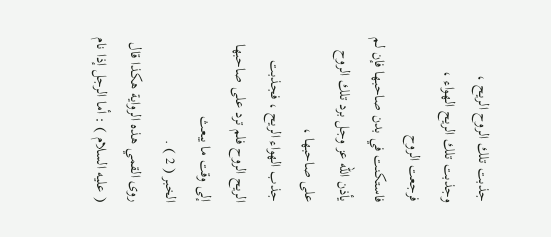جذبت تلك الروح الريح ، وجذبت تلك الريح الهواء ، فرجعت الروح
فاستكنت في بدن صاحبها فإن لم يأذن الله عز وجل برد تلك الروح على صاحبها ،
جذب الهواء الريح ، فجذبت الريح الروح فلم ترد على صاحبها إلى وقت ما يبعث
الخبر ( 2 ) .
روى القمي هذه الرواية هكذا قال ( عليه السلام ) : أما الرجل إذا نام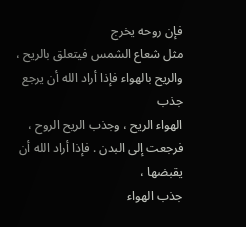فإن روحه يخرج
مثل شعاع الشمس فيتعلق بالريح ، والريح بالهواء فإذا أراد الله أن يرجع جذب
الهواء الريح ، وجذب الريح الروح ، فرجعت إلى البدن . فإذا أراد الله أن يقبضها ،
جذب الهواء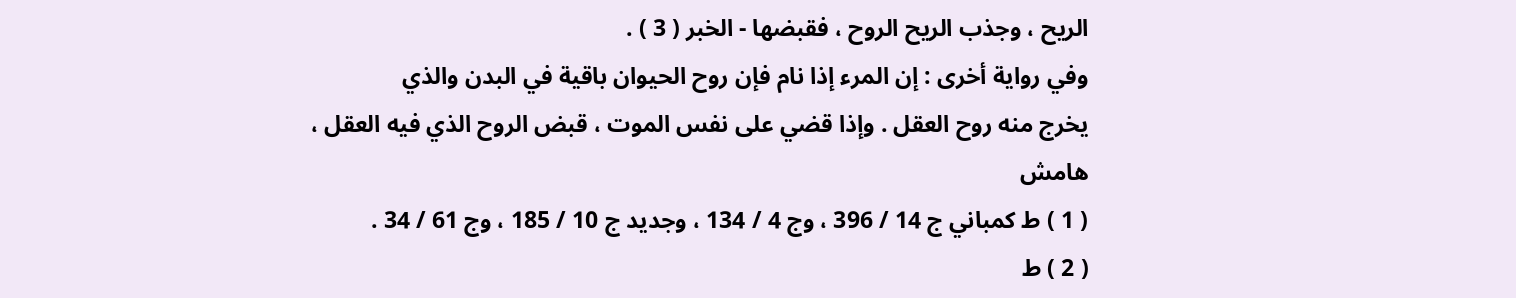الريح ، وجذب الريح الروح ، فقبضها - الخبر ( 3 ) .
وفي رواية أخرى : إن المرء إذا نام فإن روح الحيوان باقية في البدن والذي
يخرج منه روح العقل . وإذا قضي على نفس الموت ، قبض الروح الذي فيه العقل ،
هامش
( 1 ) ط كمباني ج 14 / 396 ، وج 4 / 134 ، وجديد ج 10 / 185 ، وج 61 / 34 .
( 2 ) ط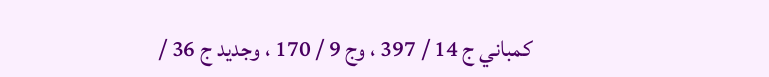كمباني ج 14 / 397 ، وج 9 / 170 ، وجديد ج 36 /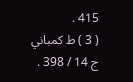415 .
( 3 ) ط كمباني ج 14 / 398 .